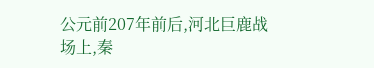公元前207年前后,河北巨鹿战场上,秦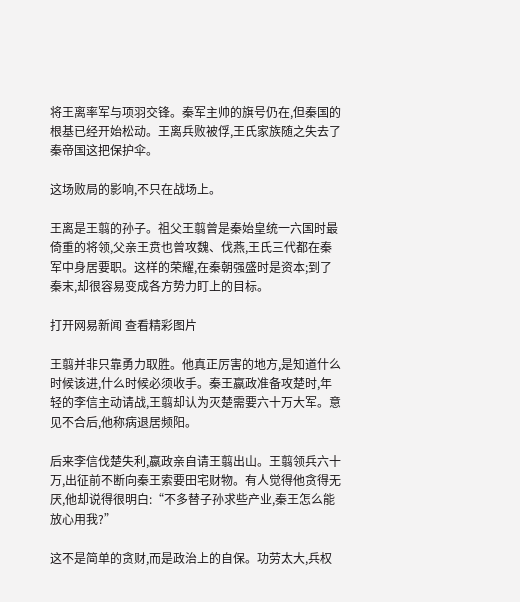将王离率军与项羽交锋。秦军主帅的旗号仍在,但秦国的根基已经开始松动。王离兵败被俘,王氏家族随之失去了秦帝国这把保护伞。

这场败局的影响,不只在战场上。

王离是王翦的孙子。祖父王翦曾是秦始皇统一六国时最倚重的将领,父亲王贲也曾攻魏、伐燕,王氏三代都在秦军中身居要职。这样的荣耀,在秦朝强盛时是资本;到了秦末,却很容易变成各方势力盯上的目标。

打开网易新闻 查看精彩图片

王翦并非只靠勇力取胜。他真正厉害的地方,是知道什么时候该进,什么时候必须收手。秦王嬴政准备攻楚时,年轻的李信主动请战,王翦却认为灭楚需要六十万大军。意见不合后,他称病退居频阳。

后来李信伐楚失利,嬴政亲自请王翦出山。王翦领兵六十万,出征前不断向秦王索要田宅财物。有人觉得他贪得无厌,他却说得很明白:“不多替子孙求些产业,秦王怎么能放心用我?”

这不是简单的贪财,而是政治上的自保。功劳太大,兵权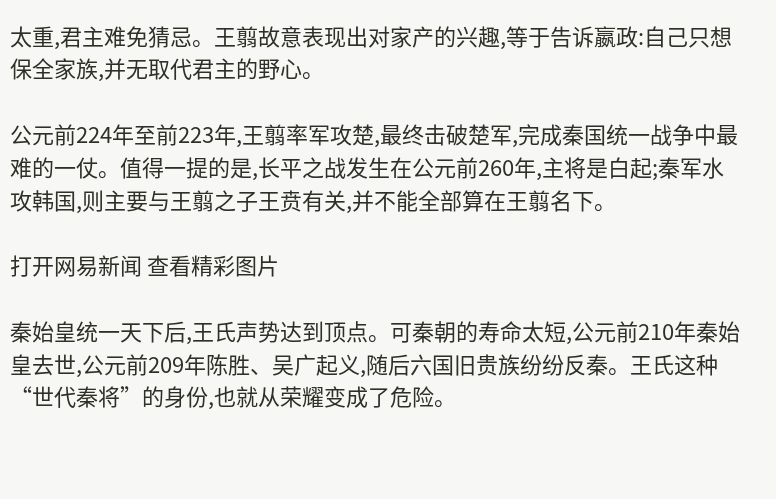太重,君主难免猜忌。王翦故意表现出对家产的兴趣,等于告诉嬴政:自己只想保全家族,并无取代君主的野心。

公元前224年至前223年,王翦率军攻楚,最终击破楚军,完成秦国统一战争中最难的一仗。值得一提的是,长平之战发生在公元前260年,主将是白起;秦军水攻韩国,则主要与王翦之子王贲有关,并不能全部算在王翦名下。

打开网易新闻 查看精彩图片

秦始皇统一天下后,王氏声势达到顶点。可秦朝的寿命太短,公元前210年秦始皇去世,公元前209年陈胜、吴广起义,随后六国旧贵族纷纷反秦。王氏这种“世代秦将”的身份,也就从荣耀变成了危险。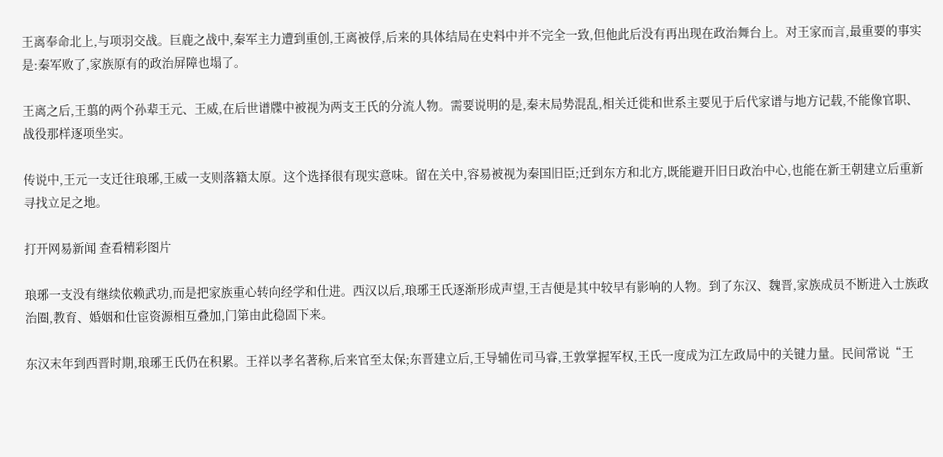王离奉命北上,与项羽交战。巨鹿之战中,秦军主力遭到重创,王离被俘,后来的具体结局在史料中并不完全一致,但他此后没有再出现在政治舞台上。对王家而言,最重要的事实是:秦军败了,家族原有的政治屏障也塌了。

王离之后,王翦的两个孙辈王元、王威,在后世谱牒中被视为两支王氏的分流人物。需要说明的是,秦末局势混乱,相关迁徙和世系主要见于后代家谱与地方记载,不能像官职、战役那样逐项坐实。

传说中,王元一支迁往琅琊,王威一支则落籍太原。这个选择很有现实意味。留在关中,容易被视为秦国旧臣;迁到东方和北方,既能避开旧日政治中心,也能在新王朝建立后重新寻找立足之地。

打开网易新闻 查看精彩图片

琅琊一支没有继续依赖武功,而是把家族重心转向经学和仕进。西汉以后,琅琊王氏逐渐形成声望,王吉便是其中较早有影响的人物。到了东汉、魏晋,家族成员不断进入士族政治圈,教育、婚姻和仕宦资源相互叠加,门第由此稳固下来。

东汉末年到西晋时期,琅琊王氏仍在积累。王祥以孝名著称,后来官至太保;东晋建立后,王导辅佐司马睿,王敦掌握军权,王氏一度成为江左政局中的关键力量。民间常说“王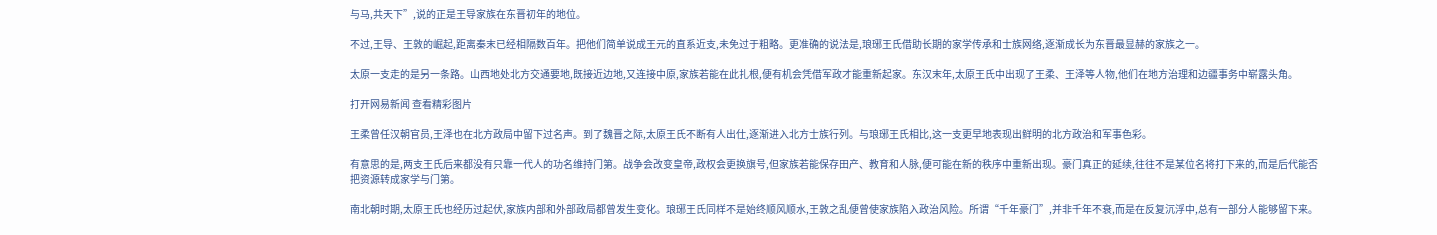与马,共天下”,说的正是王导家族在东晋初年的地位。

不过,王导、王敦的崛起,距离秦末已经相隔数百年。把他们简单说成王元的直系近支,未免过于粗略。更准确的说法是,琅琊王氏借助长期的家学传承和士族网络,逐渐成长为东晋最显赫的家族之一。

太原一支走的是另一条路。山西地处北方交通要地,既接近边地,又连接中原,家族若能在此扎根,便有机会凭借军政才能重新起家。东汉末年,太原王氏中出现了王柔、王泽等人物,他们在地方治理和边疆事务中崭露头角。

打开网易新闻 查看精彩图片

王柔曾任汉朝官员,王泽也在北方政局中留下过名声。到了魏晋之际,太原王氏不断有人出仕,逐渐进入北方士族行列。与琅琊王氏相比,这一支更早地表现出鲜明的北方政治和军事色彩。

有意思的是,两支王氏后来都没有只靠一代人的功名维持门第。战争会改变皇帝,政权会更换旗号,但家族若能保存田产、教育和人脉,便可能在新的秩序中重新出现。豪门真正的延续,往往不是某位名将打下来的,而是后代能否把资源转成家学与门第。

南北朝时期,太原王氏也经历过起伏,家族内部和外部政局都曾发生变化。琅琊王氏同样不是始终顺风顺水,王敦之乱便曾使家族陷入政治风险。所谓“千年豪门”,并非千年不衰,而是在反复沉浮中,总有一部分人能够留下来。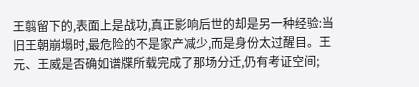王翦留下的,表面上是战功,真正影响后世的却是另一种经验:当旧王朝崩塌时,最危险的不是家产减少,而是身份太过醒目。王元、王威是否确如谱牒所载完成了那场分迁,仍有考证空间;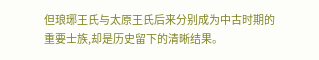但琅琊王氏与太原王氏后来分别成为中古时期的重要士族,却是历史留下的清晰结果。